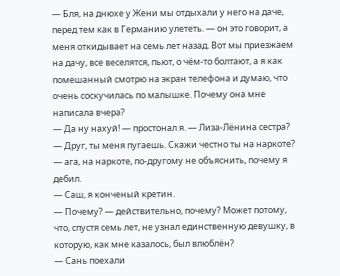— Бля, на днюхе у Жени мы отдыхали у него на даче, перед тем как в Германию улететь. — он это говорит, а меня откидывает на семь лет назад. Вот мы приезжаем на дачу, все веселятся, пьют, о чём-то болтают, а я как помешанный смотрю на экран телефона и думаю, что очень соскучилась по малышке. Почему она мне написала вчера?
— Да ну нахуй! — простонал я. — Лиза-Лёнина сестра?
— Друг, ты меня пугаешь. Скажи честно ты на наркоте? — ага, на наркоте, по-другому не объяснить, почему я дебил.
— Саш, я конченый кретин.
— Почему? — действительно, почему? Может потому, что, спустя семь лет, не узнал единственную девушку, в которую, как мне казалось, был влюблён?
— Сань поехали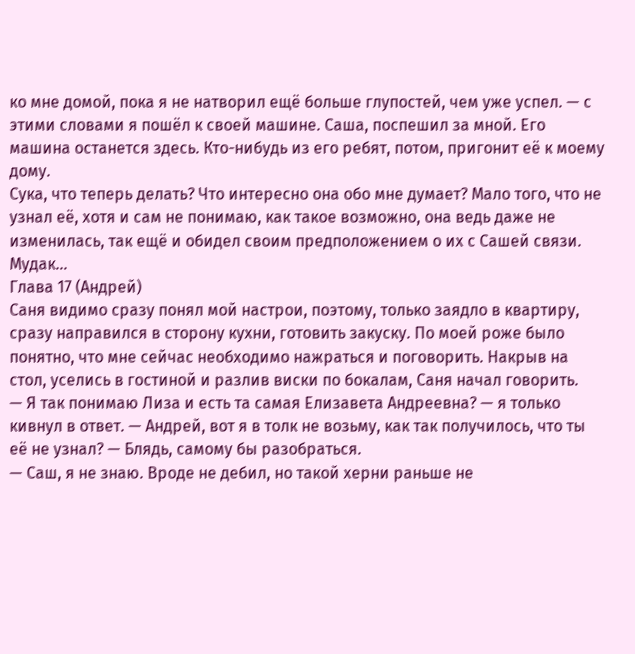ко мне домой, пока я не натворил ещё больше глупостей, чем уже успел. — с этими словами я пошёл к своей машине. Саша, поспешил за мной. Его машина останется здесь. Кто-нибудь из его ребят, потом, пригонит её к моему дому.
Сука, что теперь делать? Что интересно она обо мне думает? Мало того, что не узнал её, хотя и сам не понимаю, как такое возможно, она ведь даже не изменилась, так ещё и обидел своим предположением о их с Сашей связи. Мудак…
Глава 17 (Андрей)
Саня видимо сразу понял мой настрои, поэтому, только заядло в квартиру, сразу направился в сторону кухни, готовить закуску. По моей роже было понятно, что мне сейчас необходимо нажраться и поговорить. Накрыв на стол, уселись в гостиной и разлив виски по бокалам, Саня начал говорить.
— Я так понимаю Лиза и есть та самая Елизавета Андреевна? — я только кивнул в ответ. — Андрей, вот я в толк не возьму, как так получилось, что ты её не узнал? — Блядь, самому бы разобраться.
— Саш, я не знаю. Вроде не дебил, но такой херни раньше не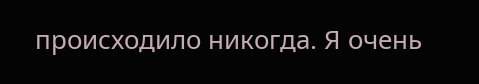происходило никогда. Я очень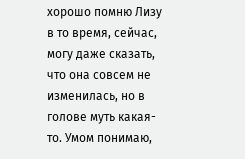хорошо помню Лизу в то время, сейчас, могу даже сказать, что она совсем не изменилась, но в голове муть какая-то. Умом понимаю,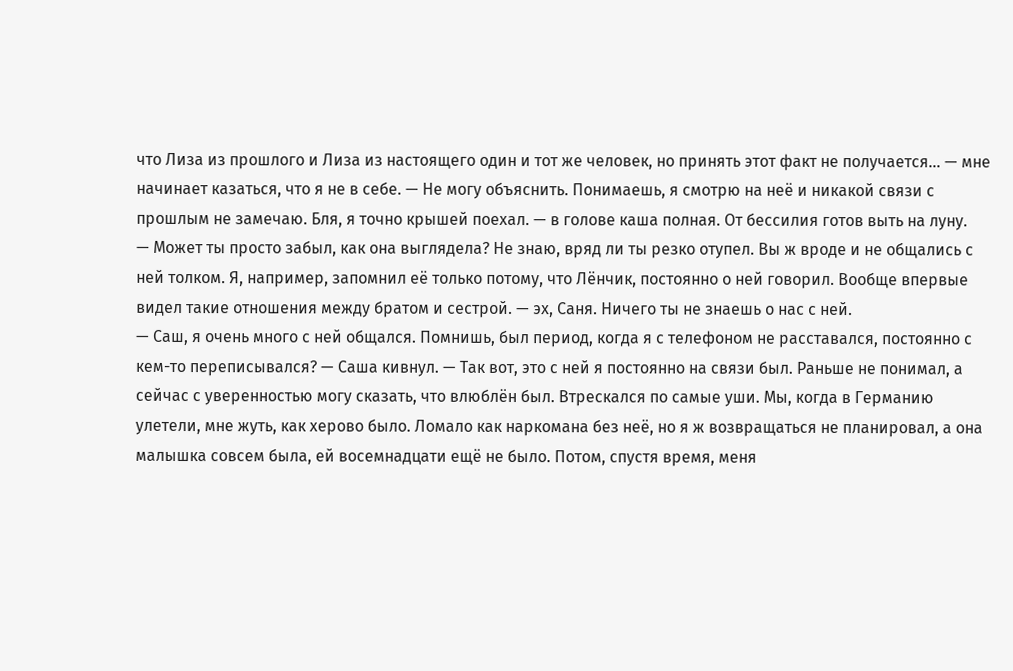что Лиза из прошлого и Лиза из настоящего один и тот же человек, но принять этот факт не получается… — мне начинает казаться, что я не в себе. — Не могу объяснить. Понимаешь, я смотрю на неё и никакой связи с прошлым не замечаю. Бля, я точно крышей поехал. — в голове каша полная. От бессилия готов выть на луну.
— Может ты просто забыл, как она выглядела? Не знаю, вряд ли ты резко отупел. Вы ж вроде и не общались с ней толком. Я, например, запомнил её только потому, что Лёнчик, постоянно о ней говорил. Вообще впервые видел такие отношения между братом и сестрой. — эх, Саня. Ничего ты не знаешь о нас с ней.
— Саш, я очень много с ней общался. Помнишь, был период, когда я с телефоном не расставался, постоянно с кем-то переписывался? — Саша кивнул. — Так вот, это с ней я постоянно на связи был. Раньше не понимал, а сейчас с уверенностью могу сказать, что влюблён был. Втрескался по самые уши. Мы, когда в Германию улетели, мне жуть, как херово было. Ломало как наркомана без неё, но я ж возвращаться не планировал, а она малышка совсем была, ей восемнадцати ещё не было. Потом, спустя время, меня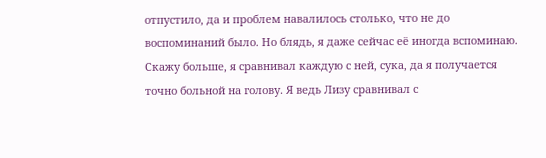отпустило, да и проблем навалилось столько, что не до воспоминаний было. Но блядь, я даже сейчас её иногда вспоминаю. Скажу больше, я сравнивал каждую с ней, сука, да я получается точно больной на голову. Я ведь Лизу сравнивал с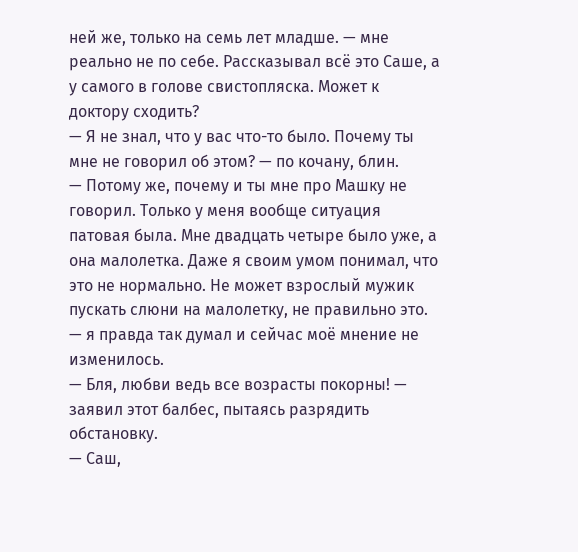ней же, только на семь лет младше. — мне реально не по себе. Рассказывал всё это Саше, а у самого в голове свистопляска. Может к доктору сходить?
— Я не знал, что у вас что-то было. Почему ты мне не говорил об этом? — по кочану, блин.
— Потому же, почему и ты мне про Машку не говорил. Только у меня вообще ситуация патовая была. Мне двадцать четыре было уже, а она малолетка. Даже я своим умом понимал, что это не нормально. Не может взрослый мужик пускать слюни на малолетку, не правильно это. — я правда так думал и сейчас моё мнение не изменилось.
— Бля, любви ведь все возрасты покорны! — заявил этот балбес, пытаясь разрядить обстановку.
— Саш,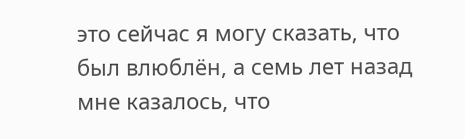это сейчас я могу сказать, что был влюблён, а семь лет назад мне казалось, что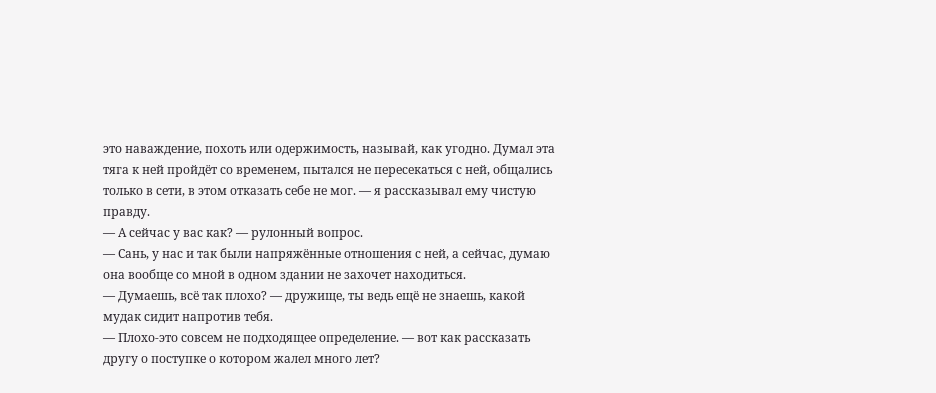это наваждение, похоть или одержимость, называй, как угодно. Думал эта тяга к ней пройдёт со временем, пытался не пересекаться с ней, общались только в сети, в этом отказать себе не мог. — я рассказывал ему чистую правду.
— А сейчас у вас как? — рулонный вопрос.
— Сань, у нас и так были напряжённые отношения с ней, а сейчас, думаю она вообще со мной в одном здании не захочет находиться.
— Думаешь, всё так плохо? — дружище, ты ведь ещё не знаешь, какой мудак сидит напротив тебя.
— Плохо-это совсем не подходящее определение. — вот как рассказать другу о поступке о котором жалел много лет?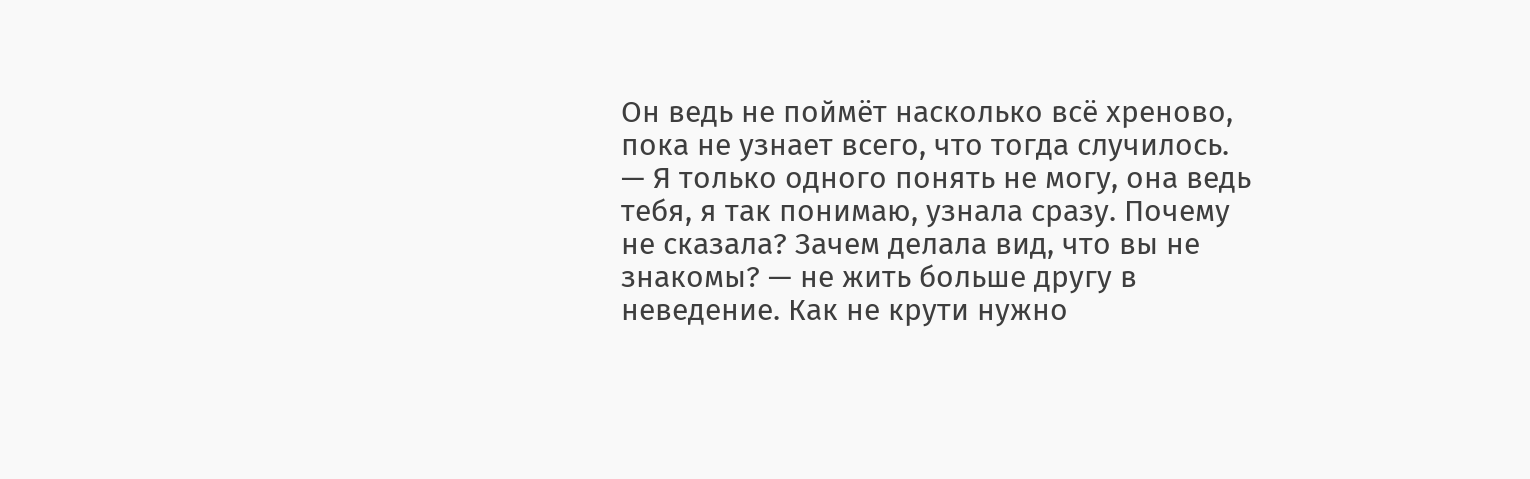Он ведь не поймёт насколько всё хреново, пока не узнает всего, что тогда случилось.
— Я только одного понять не могу, она ведь тебя, я так понимаю, узнала сразу. Почему не сказала? Зачем делала вид, что вы не знакомы? — не жить больше другу в неведение. Как не крути нужно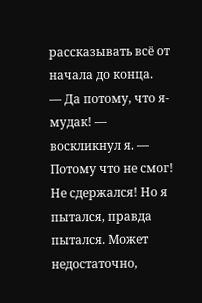рассказывать всё от начала до конца.
— Да потому, что я-мудак! — воскликнул я. — Потому что не смог! Не сдержался! Но я пытался, правда пытался. Может недостаточно,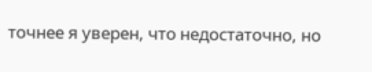точнее я уверен, что недостаточно, но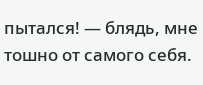пытался! — блядь, мне тошно от самого себя.